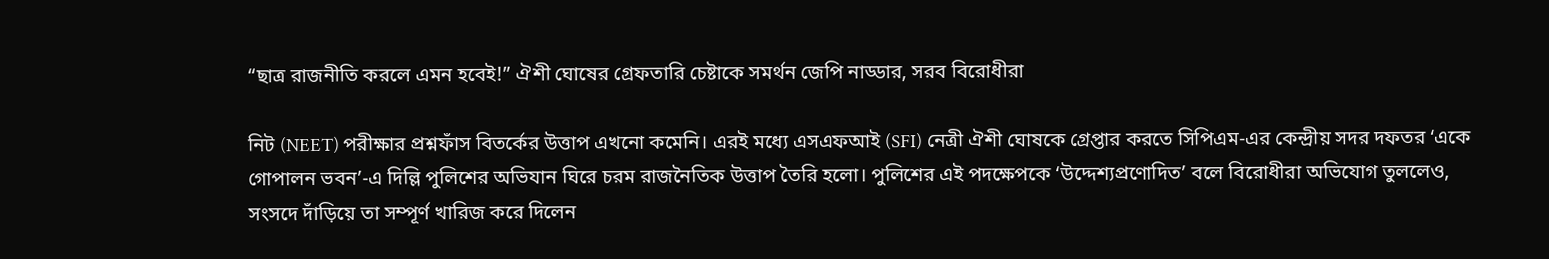“ছাত্র রাজনীতি করলে এমন হবেই!” ঐশী ঘোষের গ্রেফতারি চেষ্টাকে সমর্থন জেপি নাড্ডার, সরব বিরোধীরা

নিট (NEET) পরীক্ষার প্রশ্নফাঁস বিতর্কের উত্তাপ এখনো কমেনি। এরই মধ্যে এসএফআই (SFI) নেত্রী ঐশী ঘোষকে গ্রেপ্তার করতে সিপিএম-এর কেন্দ্রীয় সদর দফতর ‘একে গোপালন ভবন’-এ দিল্লি পুলিশের অভিযান ঘিরে চরম রাজনৈতিক উত্তাপ তৈরি হলো। পুলিশের এই পদক্ষেপকে ‘উদ্দেশ্যপ্রণোদিত’ বলে বিরোধীরা অভিযোগ তুললেও, সংসদে দাঁড়িয়ে তা সম্পূর্ণ খারিজ করে দিলেন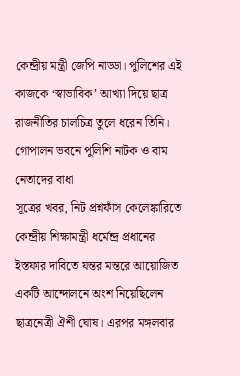কেন্দ্রীয় মন্ত্রী জেপি নাড্ডা। পুলিশের এই কাজকে ‘স্বাভাবিক’ আখ্যা দিয়ে ছাত্র রাজনীতির চালচিত্র তুলে ধরেন তিনি।
গোপালন ভবনে পুলিশি নাটক ও বাম নেতাদের বাধা
সূত্রের খবর, নিট প্রশ্নফাঁস কেলেঙ্কারিতে কেন্দ্রীয় শিক্ষামন্ত্রী ধর্মেন্দ্র প্রধানের ইস্তফার দাবিতে যন্তর মন্তরে আয়োজিত একটি আন্দোলনে অংশ নিয়েছিলেন ছাত্রনেত্রী ঐশী ঘোষ। এরপর মঙ্গলবার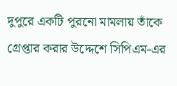দুপুরে একটি পুরনো মামলায় তাঁকে গ্রেপ্তার করার উদ্দেশে সিপিএম-এর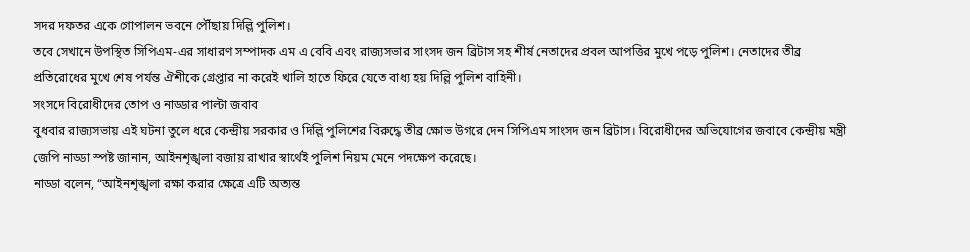সদর দফতর একে গোপালন ভবনে পৌঁছায় দিল্লি পুলিশ।
তবে সেখানে উপস্থিত সিপিএম-এর সাধারণ সম্পাদক এম এ বেবি এবং রাজ্যসভার সাংসদ জন ব্রিটাস সহ শীর্ষ নেতাদের প্রবল আপত্তির মুখে পড়ে পুলিশ। নেতাদের তীব্র প্রতিরোধের মুখে শেষ পর্যন্ত ঐশীকে গ্রেপ্তার না করেই খালি হাতে ফিরে যেতে বাধ্য হয় দিল্লি পুলিশ বাহিনী।
সংসদে বিরোধীদের তোপ ও নাড্ডার পাল্টা জবাব
বুধবার রাজ্যসভায় এই ঘটনা তুলে ধরে কেন্দ্রীয় সরকার ও দিল্লি পুলিশের বিরুদ্ধে তীব্র ক্ষোভ উগরে দেন সিপিএম সাংসদ জন ব্রিটাস। বিরোধীদের অভিযোগের জবাবে কেন্দ্রীয় মন্ত্রী জেপি নাড্ডা স্পষ্ট জানান, আইনশৃঙ্খলা বজায় রাখার স্বার্থেই পুলিশ নিয়ম মেনে পদক্ষেপ করেছে।
নাড্ডা বলেন, “আইনশৃঙ্খলা রক্ষা করার ক্ষেত্রে এটি অত্যন্ত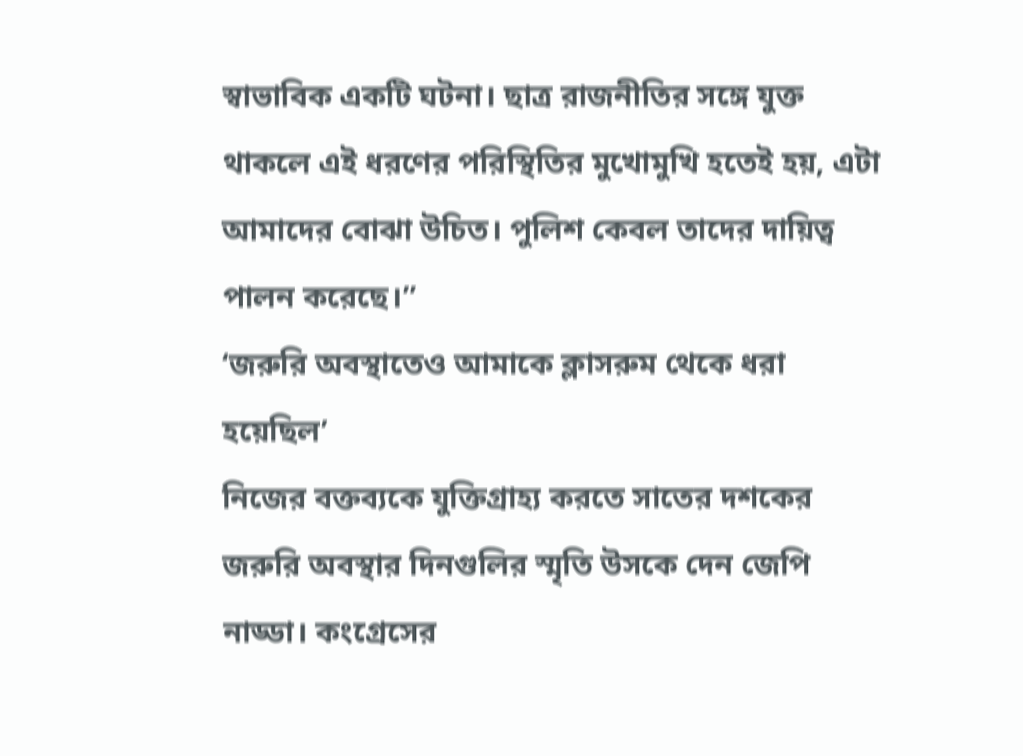স্বাভাবিক একটি ঘটনা। ছাত্র রাজনীতির সঙ্গে যুক্ত থাকলে এই ধরণের পরিস্থিতির মুখোমুখি হতেই হয়, এটা আমাদের বোঝা উচিত। পুলিশ কেবল তাদের দায়িত্ব পালন করেছে।”
‘জরুরি অবস্থাতেও আমাকে ক্লাসরুম থেকে ধরা হয়েছিল’
নিজের বক্তব্যকে যুক্তিগ্রাহ্য করতে সাতের দশকের জরুরি অবস্থার দিনগুলির স্মৃতি উসকে দেন জেপি নাড্ডা। কংগ্রেসের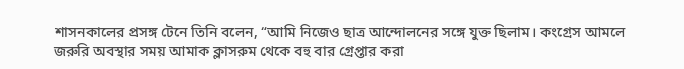শাসনকালের প্রসঙ্গ টেনে তিনি বলেন, “আমি নিজেও ছাত্র আন্দোলনের সঙ্গে যুক্ত ছিলাম। কংগ্রেস আমলে জরুরি অবস্থার সময় আমাক ক্লাসরুম থেকে বহু বার গ্রেপ্তার করা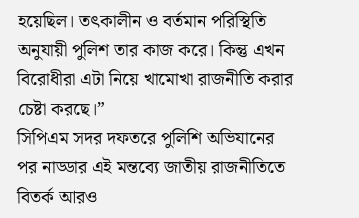হয়েছিল। তৎকালীন ও বর্তমান পরিস্থিতি অনুযায়ী পুলিশ তার কাজ করে। কিন্তু এখন বিরোধীরা এটা নিয়ে খামোখা রাজনীতি করার চেষ্টা করছে।”
সিপিএম সদর দফতরে পুলিশি অভিযানের পর নাড্ডার এই মন্তব্যে জাতীয় রাজনীতিতে বিতর্ক আরও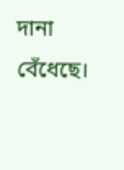দানা বেঁধেছে।